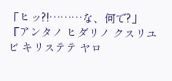「ヒッ?!………な、何で?」 『アンタノ ヒダリノ クスリユビ キリステテ ヤロ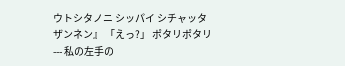ウトシタノニ シッパイ シチャッタ ザンネン』 「えっ?」 ポタリポタリ--- 私の左手の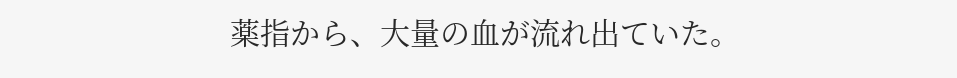薬指から、大量の血が流れ出ていた。